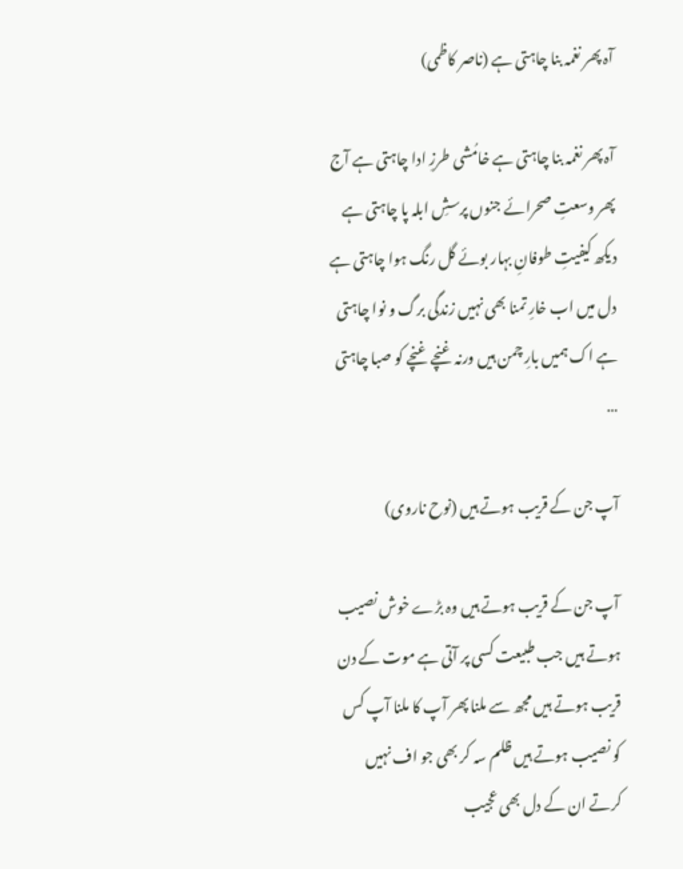آہ پھر نغمہ بنا چاہتی ہے (ناصر کاظمی)

آہ پھر نغمہ بنا چاہتی ہے خامُشی طرزِ ادا چاہتی ہے آج پھر وسعتِ صحرائے جنوں پرسشِ ابلہ پا چاہتی ہے دیکھ کیفیتِ طوفانِ بہار بوئے گل رنگ ہوا چاہتی ہے دل میں اب خارِ تمنا بھی نہیں زندگی برگ و نوا چاہتی ہے اک ہمیں بارِ چمن ہیں ورنہ غنچے غنچے کو صبا چاہتی …

آپ جن کے قریب ہوتے ہیں (نوح ناروی)

آپ جن کے قریب ہوتے ہیں وہ بڑے خوش نصیب ہوتے ہیں جب طبیعت کسی پر آتی ہے موت کے دن قریب ہوتے ہیں مجھ سے ملنا پھر آپ کا ملنا آپ کس کو نصیب ہوتے ہیں ظلم سہ کر بھی جو اف نہیں کرتے ان کے دل بھی عجیب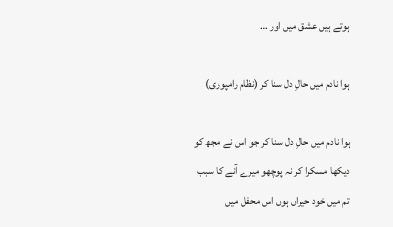ہوتے ہیں عشق میں اور …

ہوا نادم میں حالِ دل سنا کر (نظام رامپوری)

ہوا نادم میں حالِ دل سنا کر جو اس نے مجھ کو دیکھا مسکرا کر نہ پوچھو میرے آنے کا سبب تم میں خود حیراں ہوں اس محفل میں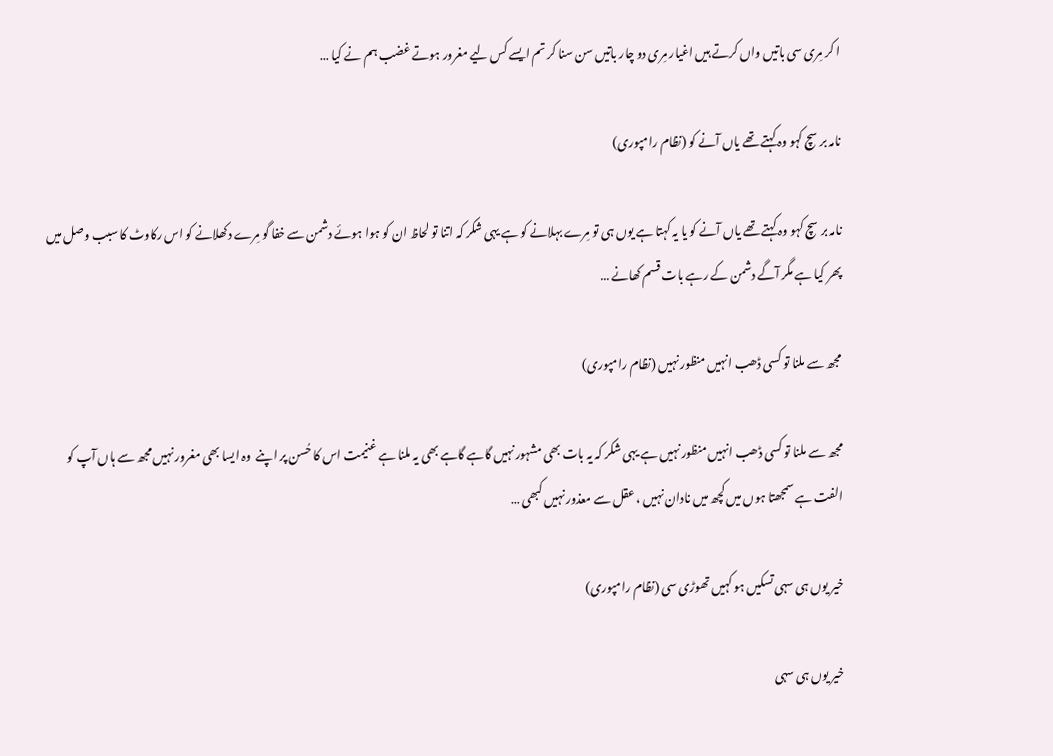ا کر مِری سی باتیں واں کرتے ہیں اغیار مِری دو چار باتیں سن سنا کر تم ایسے کس لیے مغرور ہوتے غضب ہم نے کیا …

نامہ بر سچ کہو وہ کہتے تھے یاں آنے کو (نظام رامپوری)

نامہ بر سچ کہو وہ کہتے تھے یاں آنے کو یا یہ کہتا ہے یوں ہی تو مِرے بہلانے کو ہے یہی شکر کہ اتنا تو لحاظ ان کو ہوا ہوئے دشمن سے خفا گو مِرے دکھلانے کو اس رکاوٹ کا سبب وصل میں پھر کیا ہے مگر آگے دشمن کے رہے بات قسم کھانے …

مجھ سے ملنا تو کسی ڈھب انہیں منظور نہیں (نظام رامپوری)

مجھ سے ملنا تو کسی ڈھب انہیں منظور نہیں ہے یہی شکر کہ یہ بات بھی مشہور نہیں گاہے گاہے بھی یہ ملنا ہے غنیمت اس کا حُسن پر اپنے  وہ ایسا بھی مغرور نہیں مجھ سے ہاں آپ کو الفت ہے سمجھتا ہوں میں کچھ میں نادان نہیں ، عقل سے معذور نہیں کبھی …

خیر یوں ہی سہی تسکیں ہو کہیں تھوڑی سی (نظام رامپوری)

خیر یوں ہی سہی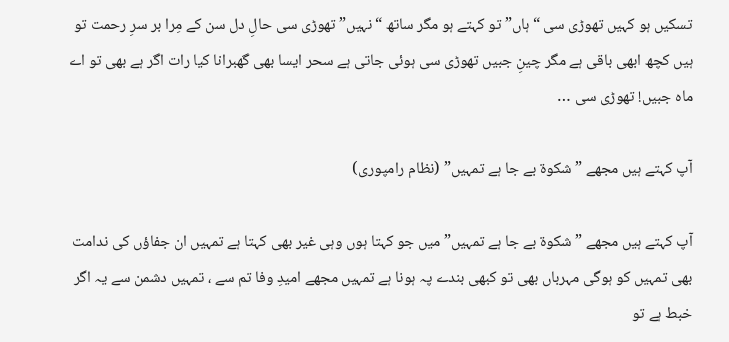تسکیں ہو کہیں تھوڑی سی “ہاں” تو کہتے ہو مگر ساتھ “نہیں” تھوڑی سی حالِ دل سن کے مِرا بر سرِ رحمت تو ہیں کچھ ابھی باقی ہے مگر چینِ جبیں تھوڑی سی ہوئی جاتی ہے سحر ایسا بھی گھبرانا کیا رات اگر ہے بھی تو اے ماہ جبیں! تھوڑی سی …

آپ کہتے ہیں مجھے ” شکوۃ بے جا ہے تمہیں” (نظام رامپوری)

آپ کہتے ہیں مجھے ” شکوۃ بے جا ہے تمہیں” میں جو کہتا ہوں وہی غیر بھی کہتا ہے تمہیں ان جفاؤں کی ندامت بھی تمہیں کو ہوگی مہرباں بھی تو کبھی بندے پہ ہونا ہے تمہیں مجھے امیدِ وفا تم سے ، تمہیں دشمن سے یہ اگر خبط ہے تو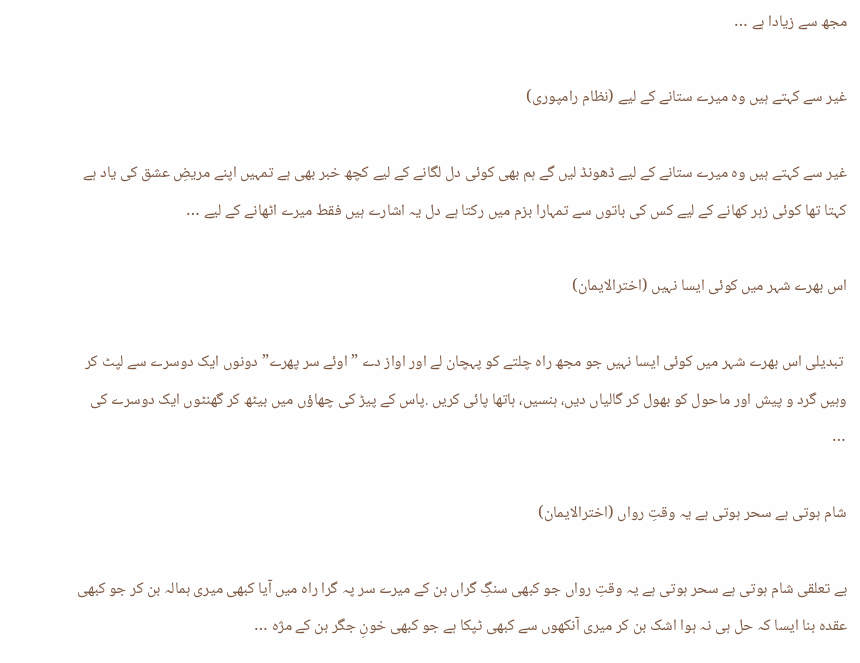مجھ سے زیادا ہے …

غیر سے کہتے ہیں وہ میرے ستانے کے لیے (نظام رامپوری)

غیر سے کہتے ہیں وہ میرے ستانے کے لیے ڈھونڈ لیں گے ہم بھی کوئی دل لگانے کے لیے کچھ خبر بھی ہے تمہیں اپنے مریضِ عشق کی یاد ہے کہتا تھا کوئی زہر کھانے کے لیے کس کی باتوں سے تمہارا بزم میں رکتا ہے دل یہ اشارے ہیں فقط میرے اٹھانے کے لیے …

اس بھرے شہر میں کوئی ایسا نہیں (اخترالایمان)

 تبدیلی اس بھرے شہر میں کوئی ایسا نہیں جو مجھ راہ چلتے کو پہچان لے اور اواز دے ” اوئے سر پھرے” دونوں ایک دوسرے سے لپٹ کر وہیں گرد و پیش اور ماحول کو بھول کر گالیاں دیں، ہنسیں، ہاتھا پائی کریں .پاس کے پیڑ کی چھاؤں میں بیٹھ کر گھنٹوں ایک دوسرے کی …

شام ہوتی ہے سحر ہوتی ہے یہ وقتِ رواں (اخترالایمان)

بے تعلقی شام ہوتی ہے سحر ہوتی ہے یہ وقتِ رواں جو کبھی سنگِ گراں بن کے میرے سر پہ گرا راہ میں آیا کبھی میری ہمالہ بن کر جو کبھی عقدہ بنا ایسا کہ حل ہی نہ ہوا اشک بن کر میری آنکھوں سے کبھی ٹپکا ہے جو کبھی خونِ جگر بن کے مژہ …